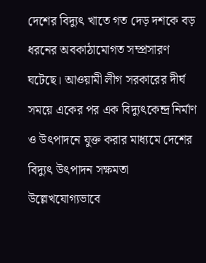দেশের বিদ্যুৎ খাতে গত দেড় দশকে বড় ধরনের অবকাঠামোগত সম্প্রসারণ ঘটেছে। আওয়ামী লীগ সরকারের দীর্ঘ সময়ে একের পর এক বিদ্যুৎকেন্দ্র নির্মাণ ও উৎপাদনে যুক্ত করার মাধ্যমে দেশের বিদ্যুৎ উৎপাদন সক্ষমতা উল্লেখযোগ্যভাবে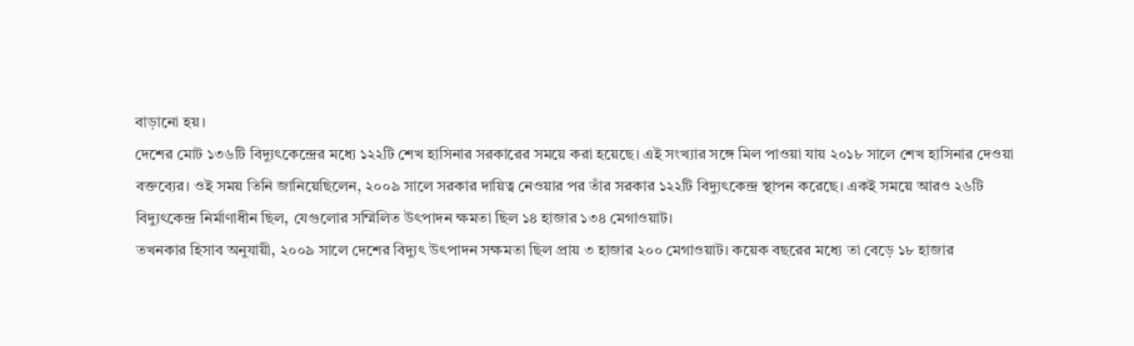বাড়ানো হয়।
দেশের মোট ১৩৬টি বিদ্যুৎকেন্দ্রের মধ্যে ১২২টি শেখ হাসিনার সরকারের সময়ে করা হয়েছে। এই সংখ্যার সঙ্গে মিল পাওয়া যায় ২০১৮ সালে শেখ হাসিনার দেওয়া বক্তব্যের। ওই সময় তিনি জানিয়েছিলেন, ২০০৯ সালে সরকার দায়িত্ব নেওয়ার পর তাঁর সরকার ১২২টি বিদ্যুৎকেন্দ্র স্থাপন করেছে। একই সময়ে আরও ২৬টি বিদ্যুৎকেন্দ্র নির্মাণাধীন ছিল, যেগুলোর সম্মিলিত উৎপাদন ক্ষমতা ছিল ১৪ হাজার ১৩৪ মেগাওয়াট।
তখনকার হিসাব অনুযায়ী, ২০০৯ সালে দেশের বিদ্যুৎ উৎপাদন সক্ষমতা ছিল প্রায় ৩ হাজার ২০০ মেগাওয়াট। কয়েক বছরের মধ্যে তা বেড়ে ১৮ হাজার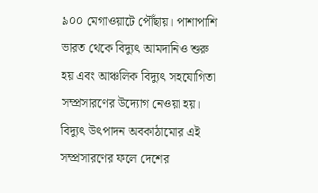৯০০ মেগাওয়াটে পৌঁছায়। পাশাপাশি ভারত থেকে বিদ্যুৎ আমদানিও শুরু হয় এবং আঞ্চলিক বিদ্যুৎ সহযোগিতা সম্প্রসারণের উদ্যোগ নেওয়া হয়।
বিদ্যুৎ উৎপাদন অবকাঠামোর এই সম্প্রসারণের ফলে দেশের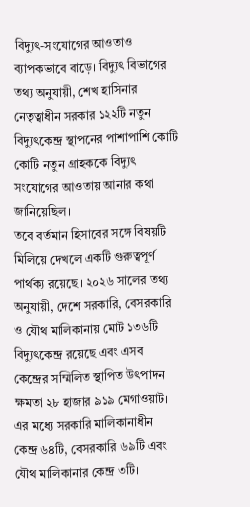বিদ্যুৎ-সংযোগের আওতাও ব্যাপকভাবে বাড়ে। বিদ্যুৎ বিভাগের তথ্য অনুযায়ী, শেখ হাসিনার নেতৃত্বাধীন সরকার ১২২টি নতুন বিদ্যুৎকেন্দ্র স্থাপনের পাশাপাশি কোটি কোটি নতুন গ্রাহককে বিদ্যুৎ সংযোগের আওতায় আনার কথা জানিয়েছিল।
তবে বর্তমান হিসাবের সঙ্গে বিষয়টি মিলিয়ে দেখলে একটি গুরুত্বপূর্ণ পার্থক্য রয়েছে। ২০২৬ সালের তথ্য অনুযায়ী, দেশে সরকারি, বেসরকারি ও যৌথ মালিকানায় মোট ১৩৬টি বিদ্যুৎকেন্দ্র রয়েছে এবং এসব কেন্দ্রের সম্মিলিত স্থাপিত উৎপাদন ক্ষমতা ২৮ হাজার ৯১৯ মেগাওয়াট। এর মধ্যে সরকারি মালিকানাধীন কেন্দ্র ৬৪টি, বেসরকারি ৬৯টি এবং যৌথ মালিকানার কেন্দ্র ৩টি।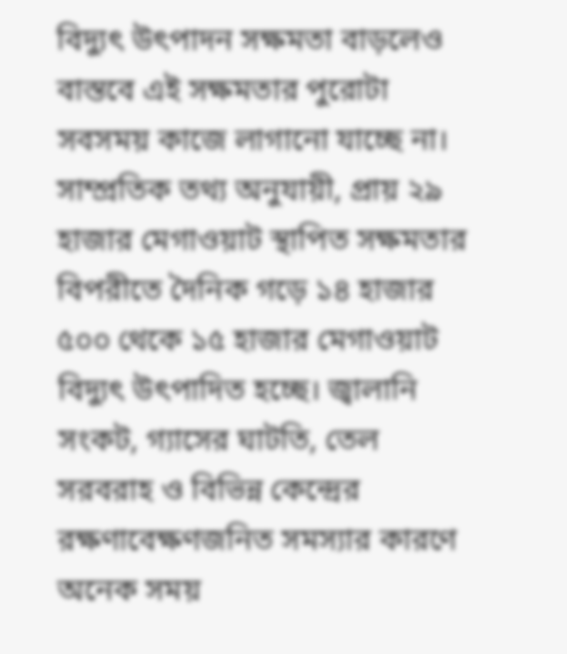বিদ্যুৎ উৎপাদন সক্ষমতা বাড়লেও বাস্তবে এই সক্ষমতার পুরোটা সবসময় কাজে লাগানো যাচ্ছে না। সাম্প্রতিক তথ্য অনুযায়ী, প্রায় ২৯ হাজার মেগাওয়াট স্থাপিত সক্ষমতার বিপরীতে দৈনিক গড়ে ১৪ হাজার ৫০০ থেকে ১৫ হাজার মেগাওয়াট বিদ্যুৎ উৎপাদিত হচ্ছে। জ্বালানি সংকট, গ্যাসের ঘাটতি, তেল সরবরাহ ও বিভিন্ন কেন্দ্রের রক্ষণাবেক্ষণজনিত সমস্যার কারণে অনেক সময়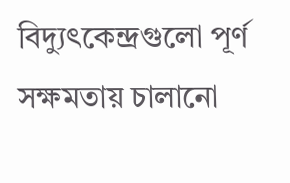বিদ্যুৎকেন্দ্রগুলো পূর্ণ সক্ষমতায় চালানো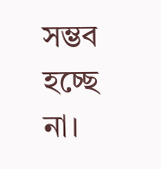সম্ভব হচ্ছে না।